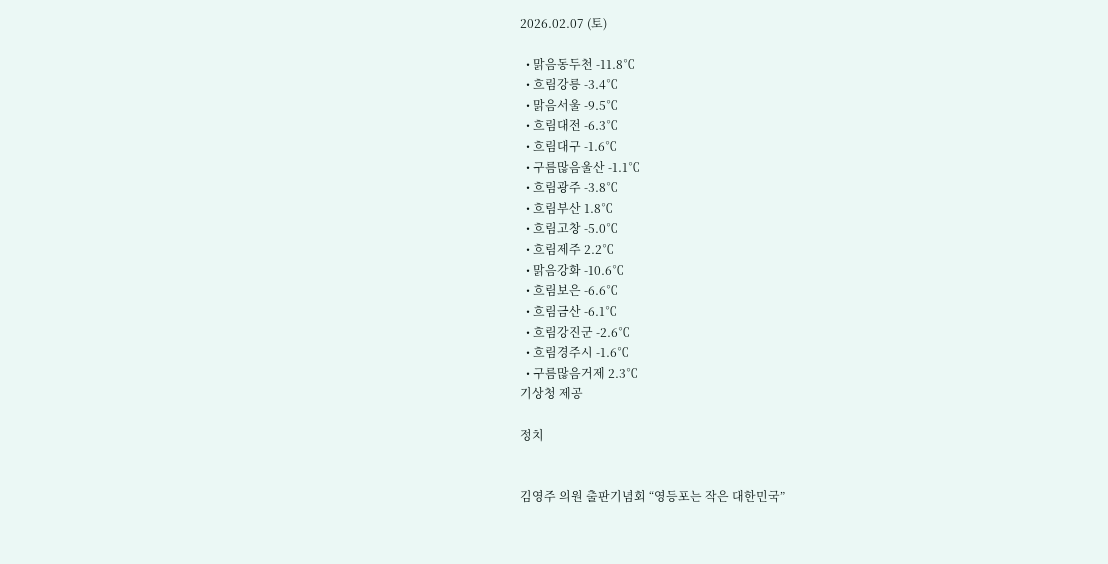2026.02.07 (토)

  • 맑음동두천 -11.8℃
  • 흐림강릉 -3.4℃
  • 맑음서울 -9.5℃
  • 흐림대전 -6.3℃
  • 흐림대구 -1.6℃
  • 구름많음울산 -1.1℃
  • 흐림광주 -3.8℃
  • 흐림부산 1.8℃
  • 흐림고창 -5.0℃
  • 흐림제주 2.2℃
  • 맑음강화 -10.6℃
  • 흐림보은 -6.6℃
  • 흐림금산 -6.1℃
  • 흐림강진군 -2.6℃
  • 흐림경주시 -1.6℃
  • 구름많음거제 2.3℃
기상청 제공

정치


김영주 의원 출판기념회 “영등포는 작은 대한민국”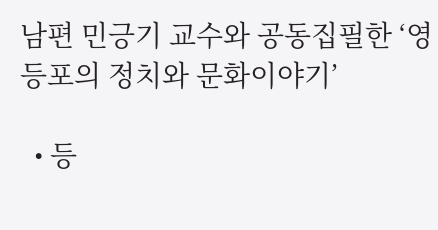남편 민긍기 교수와 공동집필한 ‘영등포의 정치와 문화이야기’

  • 등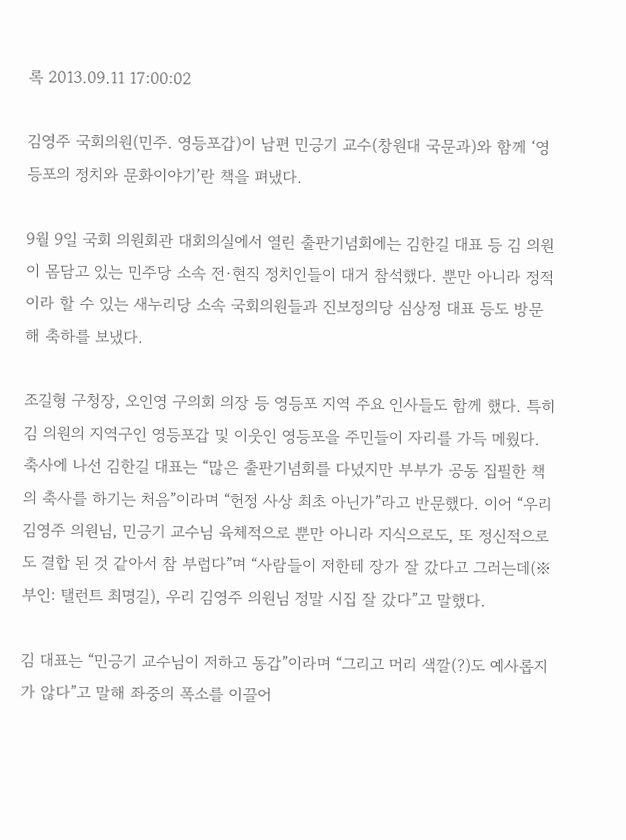록 2013.09.11 17:00:02

김영주 국회의원(민주. 영등포갑)이 남편 민긍기 교수(창원대 국문과)와 함께 ‘영등포의 정치와 문화이야기’란 책을 펴냈다.

9월 9일 국회 의원회관 대회의실에서 열린 출판기념회에는 김한길 대표 등 김 의원이 몸담고 있는 민주당 소속 전·현직 정치인들이 대거 참석했다. 뿐만 아니라 정적이라 할 수 있는 새누리당 소속 국회의원들과 진보정의당 심상정 대표 등도 방문해 축하를 보냈다.

조길형 구청장, 오인영 구의회 의장 등 영등포 지역 주요 인사들도 함께 했다. 특히 김 의원의 지역구인 영등포갑 및 이웃인 영등포을 주민들이 자리를 가득 메웠다.
축사에 나선 김한길 대표는 “많은 출판기념회를 다녔지만 부부가 공동 집필한 책의 축사를 하기는 처음”이라며 “헌정 사상 최초 아닌가”라고 반문했다. 이어 “우리 김영주 의원님, 민긍기 교수님 육체적으로 뿐만 아니라 지식으로도, 또 정신적으로도 결합 된 것 같아서 참 부럽다”며 “사람들이 저한테 장가 잘 갔다고 그러는데(※ 부인: 탤런트 최명길), 우리 김영주 의원님 정말 시집 잘 갔다”고 말했다.

김 대표는 “민긍기 교수님이 저하고 동갑”이라며 “그리고 머리 색깔(?)도 예사롭지가 않다”고 말해 좌중의 폭소를 이끌어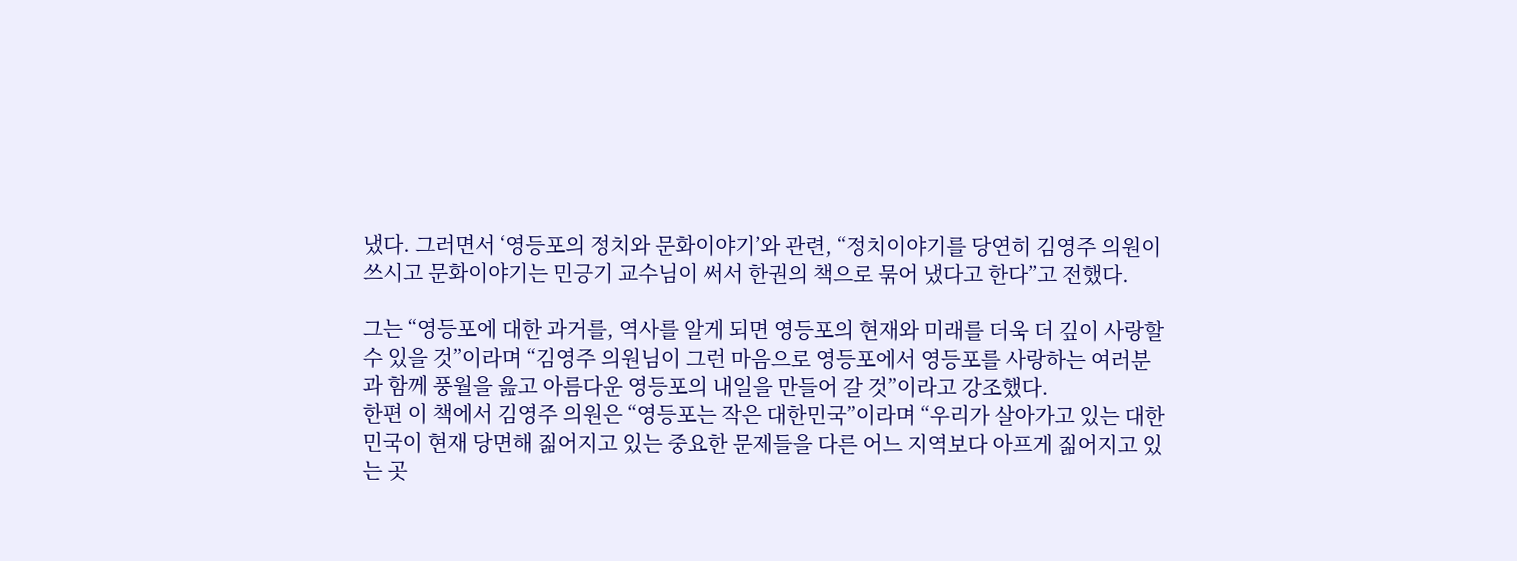냈다. 그러면서 ‘영등포의 정치와 문화이야기’와 관련, “정치이야기를 당연히 김영주 의원이 쓰시고 문화이야기는 민긍기 교수님이 써서 한권의 책으로 묶어 냈다고 한다”고 전했다.

그는 “영등포에 대한 과거를, 역사를 알게 되면 영등포의 현재와 미래를 더욱 더 깊이 사랑할 수 있을 것”이라며 “김영주 의원님이 그런 마음으로 영등포에서 영등포를 사랑하는 여러분과 함께 풍월을 읊고 아름다운 영등포의 내일을 만들어 갈 것”이라고 강조했다.
한편 이 책에서 김영주 의원은 “영등포는 작은 대한민국”이라며 “우리가 살아가고 있는 대한민국이 현재 당면해 짊어지고 있는 중요한 문제들을 다른 어느 지역보다 아프게 짊어지고 있는 곳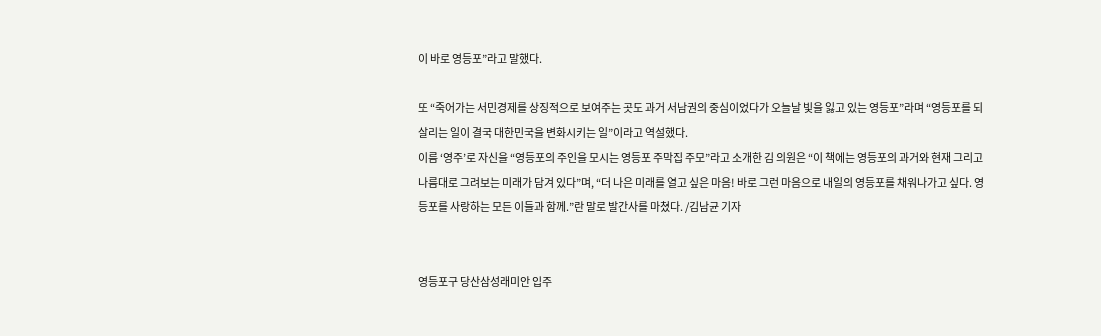이 바로 영등포”라고 말했다.

또 “죽어가는 서민경제를 상징적으로 보여주는 곳도 과거 서남권의 중심이었다가 오늘날 빛을 잃고 있는 영등포”라며 “영등포를 되살리는 일이 결국 대한민국을 변화시키는 일”이라고 역설했다.
이름 ‘영주’로 자신을 “영등포의 주인을 모시는 영등포 주막집 주모”라고 소개한 김 의원은 “이 책에는 영등포의 과거와 현재 그리고 나름대로 그려보는 미래가 담겨 있다”며, “더 나은 미래를 열고 싶은 마음! 바로 그런 마음으로 내일의 영등포를 채워나가고 싶다. 영등포를 사랑하는 모든 이들과 함께.”란 말로 발간사를 마쳤다. /김남균 기자


영등포구 당산삼성래미안 입주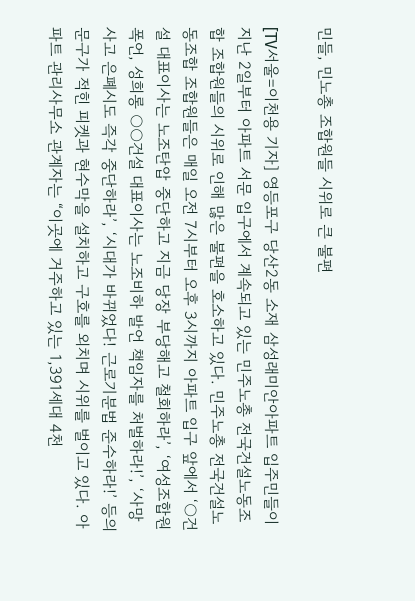민들, 민노총 조합원들 시위로 큰 불편

[TV서울=이천용 기자] 영등포구 당산2동 소재 삼성래미안아파트 입주민들이 지난 2일부터 아파트 서문 입구에서 계속되고 있는 민주노총 전국건설노동조합 조합원들의 시위로 인해 많은 불편을 호소하고 있다. 민주노총 전국건설노동조합 조합원들은 매일 오전 7시부터 오후 3시까지 아파트 입구 앞에서 ‘○건설 대표이사는 노조탄압 중단하고 지금 당장 부당해고 철회하라’, ‘여성조합원 폭언, 성희롱 ○○건설 대표이사는 노조비하 발언 책임자를 처벌하라!’, ‘사망사고 은폐시도 즉각 중단하라’, ‘시대가 바뀌었다! 근로기분법 준수하라!’ 등의 문구가 적힌 피켓과 현수막을 설치하고 구호를 외치며 시위를 벌이고 있다. 아파트 관리사무소 관계자는 “이곳에 거주하고 있는 1,391세대 4천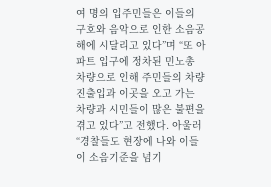여 명의 입주민들은 이들의 구호와 음악으로 인한 소음공해에 시달리고 있다”며 “또 아파트 입구에 정차된 민노총 차량으로 인해 주민들의 차량 진출입과 이곳을 오고 가는 차량과 시민들이 많은 불편을 겪고 있다”고 전했다. 아울러 “경찰들도 현장에 나와 이들이 소음기준을 넘기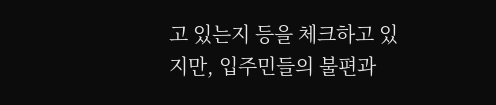고 있는지 등을 체크하고 있지만, 입주민들의 불편과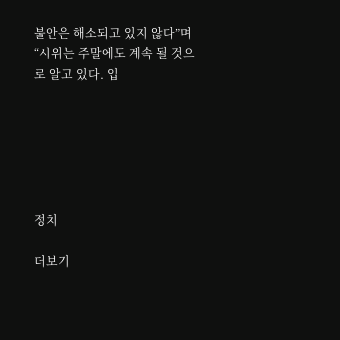불안은 해소되고 있지 않다”며 “시위는 주말에도 계속 될 것으로 알고 있다. 입






정치

더보기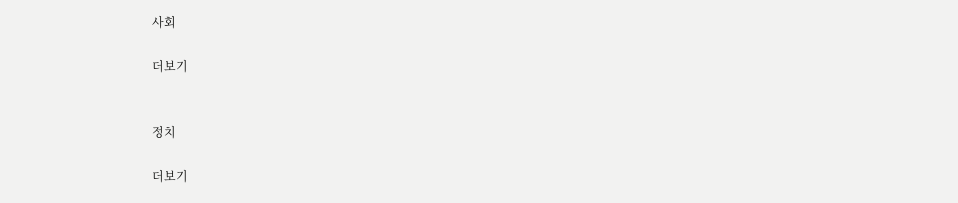사회

더보기


정치

더보기